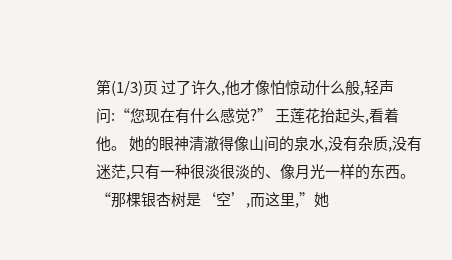第(1/3)页 过了许久,他才像怕惊动什么般,轻声问:“您现在有什么感觉?” 王莲花抬起头,看着他。 她的眼神清澈得像山间的泉水,没有杂质,没有迷茫,只有一种很淡很淡的、像月光一样的东西。 “那棵银杏树是‘空’,而这里,”她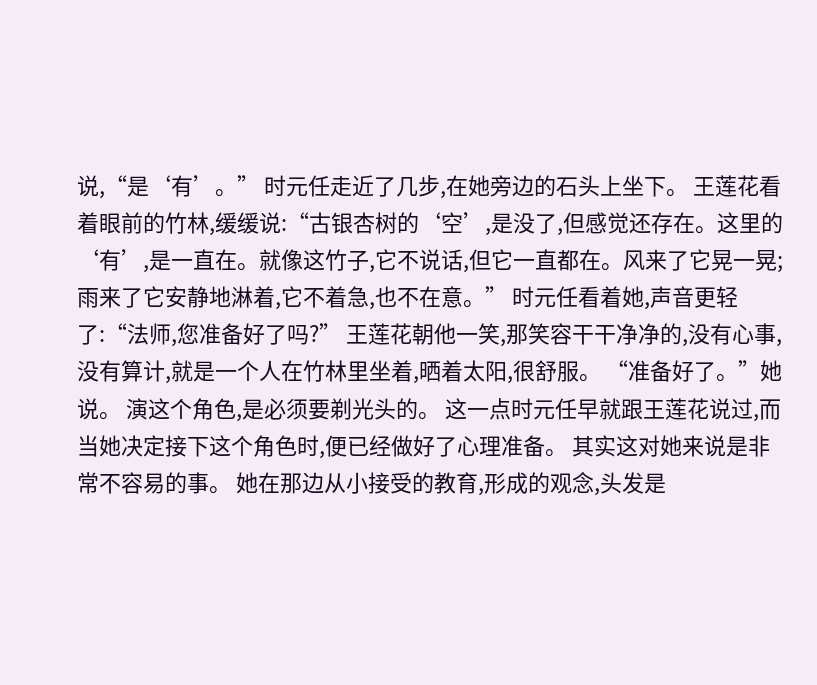说,“是‘有’。” 时元任走近了几步,在她旁边的石头上坐下。 王莲花看着眼前的竹林,缓缓说:“古银杏树的‘空’,是没了,但感觉还存在。这里的‘有’,是一直在。就像这竹子,它不说话,但它一直都在。风来了它晃一晃;雨来了它安静地淋着,它不着急,也不在意。” 时元任看着她,声音更轻了:“法师,您准备好了吗?” 王莲花朝他一笑,那笑容干干净净的,没有心事,没有算计,就是一个人在竹林里坐着,晒着太阳,很舒服。 “准备好了。”她说。 演这个角色,是必须要剃光头的。 这一点时元任早就跟王莲花说过,而当她决定接下这个角色时,便已经做好了心理准备。 其实这对她来说是非常不容易的事。 她在那边从小接受的教育,形成的观念,头发是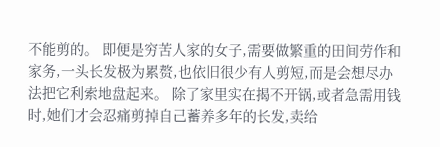不能剪的。 即便是穷苦人家的女子,需要做繁重的田间劳作和家务,一头长发极为累赘,也依旧很少有人剪短,而是会想尽办法把它利索地盘起来。 除了家里实在揭不开锅,或者急需用钱时,她们才会忍痛剪掉自己蓄养多年的长发,卖给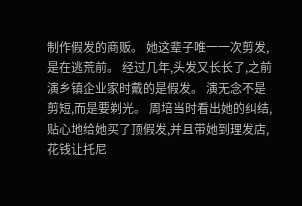制作假发的商贩。 她这辈子唯一一次剪发,是在逃荒前。 经过几年,头发又长长了,之前演乡镇企业家时戴的是假发。 演无念不是剪短,而是要剃光。 周培当时看出她的纠结,贴心地给她买了顶假发,并且带她到理发店,花钱让托尼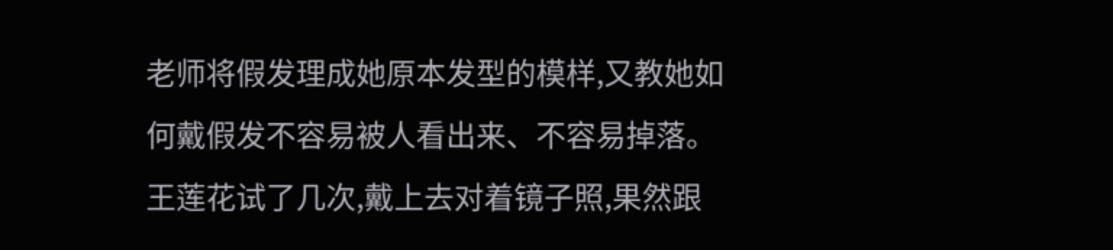老师将假发理成她原本发型的模样,又教她如何戴假发不容易被人看出来、不容易掉落。 王莲花试了几次,戴上去对着镜子照,果然跟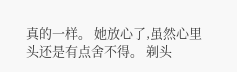真的一样。 她放心了,虽然心里头还是有点舍不得。 剃头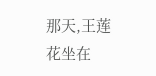那天,王莲花坐在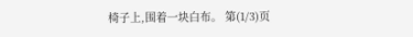椅子上,围着一块白布。 第(1/3)页